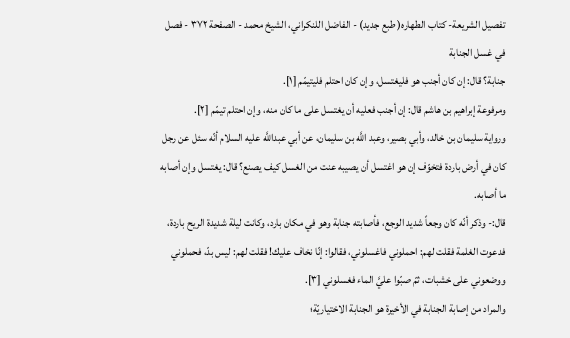تفصيل الشريعة- كتاب الطهاره( طبع جديد) - الفاضل اللنكراني، الشيخ محمد - الصفحة ٣٧٢ - فصل في غسل الجنابة
جنابة؟ قال: إن كان أجنب هو فليغتسل، وإن كان احتلم فليتيمّم [١].
ومرفوعة إبراهيم بن هاشم قال: إن أجنب فعليه أن يغتسل على ما كان منه، وإن احتلم تيمّم [٢].
ورواية سليمان بن خالد، وأبي بصير، وعبد اللَّه بن سليمان، عن أبي عبداللَّه عليه السلام أنّه سئل عن رجل كان في أرض باردة فتخوّف إن هو اغتسل أن يصيبه عنت من الغسل كيف يصنع؟ قال: يغتسل وإن أصابه ما أصابه.
قال:- وذكر أنّه كان وجعاً شديد الوجع، فأصابته جنابة وهو في مكان بارد، وكانت ليلة شديدة الريح باردة، فدعوت الغلمة فقلت لهم: احملوني فاغسلوني، فقالوا: إنّا نخاف عليك! فقلت لهم: ليس بدّ، فحملوني ووضعوني على خشبات، ثمّ صبّوا عليَّ الماء فغسلوني [٣].
والمراد من إصابة الجنابة في الأخيرة هو الجنابة الاختياريّة؛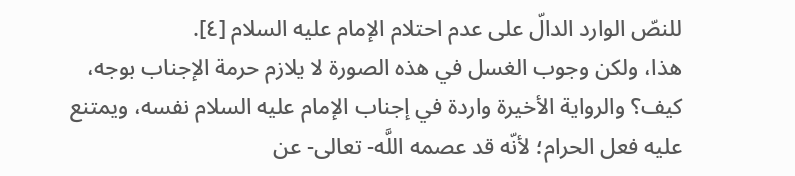للنصّ الوارد الدالّ على عدم احتلام الإمام عليه السلام [٤].
هذا، ولكن وجوب الغسل في هذه الصورة لا يلازم حرمة الإجناب بوجه، كيف؟ والرواية الأخيرة واردة في إجناب الإمام عليه السلام نفسه، ويمتنع عليه فعل الحرام؛ لأنّه قد عصمه اللَّه- تعالى- عن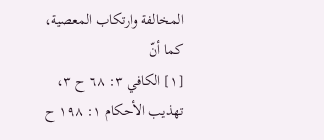المخالفة وارتكاب المعصية، كما أنّ
[١] الكافي ٣: ٦٨ ح ٣، تهذيب الأحكام ١: ١٩٨ ح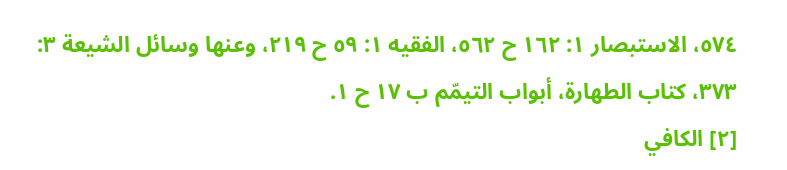٥٧٤، الاستبصار ١: ١٦٢ ح ٥٦٢، الفقيه ١: ٥٩ ح ٢١٩، وعنها وسائل الشيعة ٣: ٣٧٣، كتاب الطهارة، أبواب التيمّم ب ١٧ ح ١.
[٢] الكافي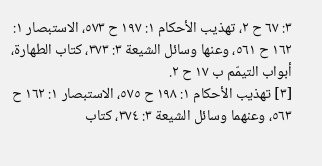٣: ٦٧ ح ٢، تهذيب الأحكام ١: ١٩٧ ح ٥٧٣، الاستبصار ١: ١٦٢ ح ٥٦١، وعنها وسائل الشيعة ٣: ٣٧٣، كتاب الطهارة، أبواب التيمّم ب ١٧ ح ٢.
[٣] تهذيب الأحكام ١: ١٩٨ ح ٥٧٥، الاستبصار ١: ١٦٢ ح ٥٦٣، وعنهما وسائل الشيعة ٣: ٣٧٤، كتاب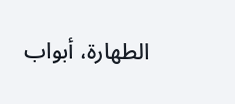الطهارة، أبواب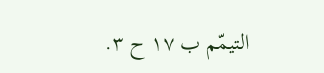التيمّم ب ١٧ ح ٣.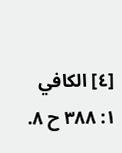[٤] الكافي ١: ٣٨٨ ح ٨.